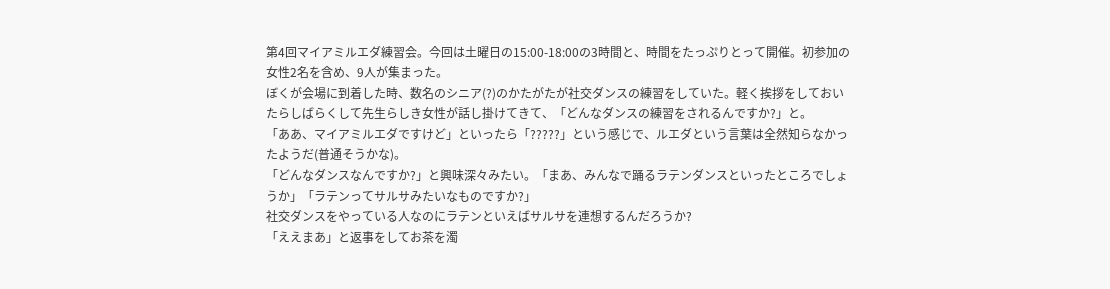第4回マイアミルエダ練習会。今回は土曜日の15:00-18:00の3時間と、時間をたっぷりとって開催。初参加の女性2名を含め、9人が集まった。
ぼくが会場に到着した時、数名のシニア(?)のかたがたが社交ダンスの練習をしていた。軽く挨拶をしておいたらしばらくして先生らしき女性が話し掛けてきて、「どんなダンスの練習をされるんですか?」と。
「ああ、マイアミルエダですけど」といったら「?????」という感じで、ルエダという言葉は全然知らなかったようだ(普通そうかな)。
「どんなダンスなんですか?」と興味深々みたい。「まあ、みんなで踊るラテンダンスといったところでしょうか」「ラテンってサルサみたいなものですか?」
社交ダンスをやっている人なのにラテンといえばサルサを連想するんだろうか?
「ええまあ」と返事をしてお茶を濁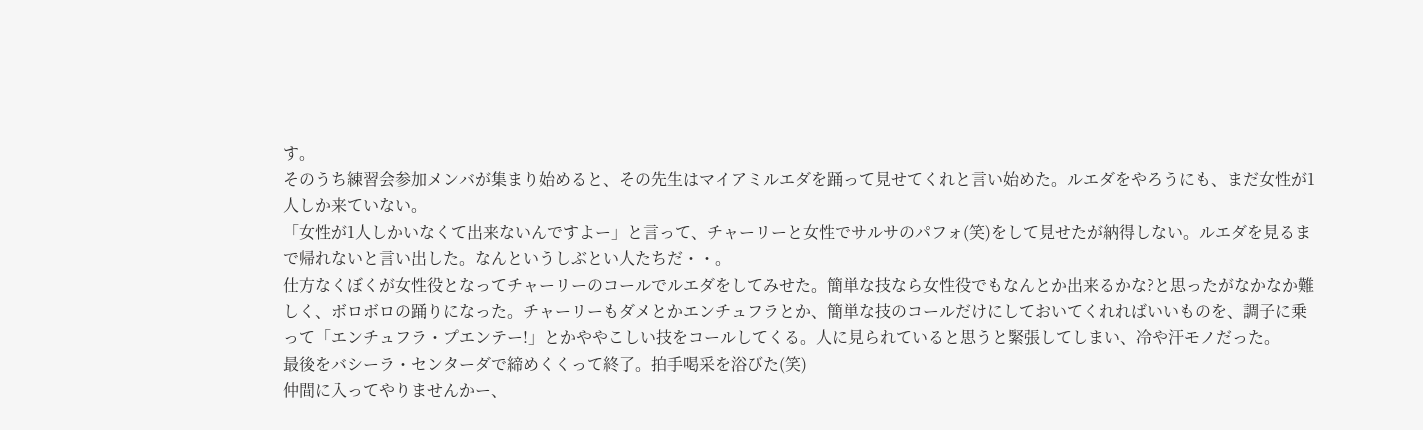す。
そのうち練習会参加メンバが集まり始めると、その先生はマイアミルエダを踊って見せてくれと言い始めた。ルエダをやろうにも、まだ女性が1人しか来ていない。
「女性が1人しかいなくて出来ないんですよー」と言って、チャーリーと女性でサルサのパフォ(笑)をして見せたが納得しない。ルエダを見るまで帰れないと言い出した。なんというしぶとい人たちだ・・。
仕方なくぼくが女性役となってチャーリーのコールでルエダをしてみせた。簡単な技なら女性役でもなんとか出来るかな?と思ったがなかなか難しく、ボロボロの踊りになった。チャーリーもダメとかエンチュフラとか、簡単な技のコールだけにしておいてくれればいいものを、調子に乗って「エンチュフラ・プエンテー!」とかややこしい技をコールしてくる。人に見られていると思うと緊張してしまい、冷や汗モノだった。
最後をバシーラ・センターダで締めくくって終了。拍手喝采を浴びた(笑)
仲間に入ってやりませんかー、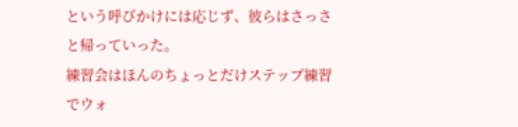という呼びかけには応じず、彼らはさっさと帰っていった。
練習会はほんのちょっとだけステップ練習でウォ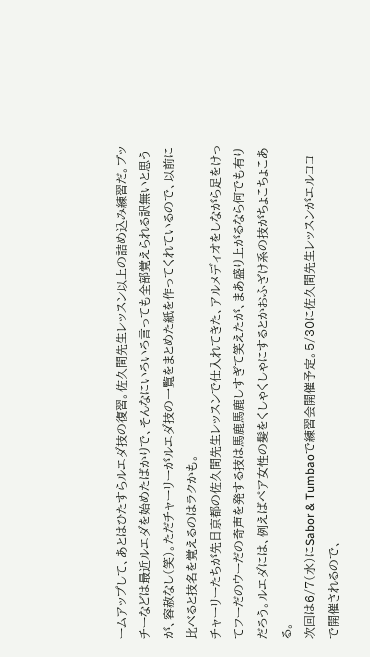ームアップして、あとはひたすらルエダ技の復習。佐久間先生レッスン以上の詰め込み練習だ。ブッチーなどは最近ルエダを始めたばかりで、そんなにいろいろ言っても全部覚えられる訳無いと思うが、容赦なし(笑)。ただチャーリーがルエダ技の一覧をまとめた紙を作ってくれているので、以前に比べると技名を覚えるのはラクかも。
チャーリーたちが先日京都の佐久間先生レッスンで仕入れてきた、アルメディオをしながら足をけってフーだのウーだの奇声を発する技は馬鹿馬鹿しすぎて笑えたが、まあ盛り上がるなら何でも有りだろう。ルエダには、例えばペア女性の髪をくしゃくしゃにするとかおふざけ系の技がちょこちょこある。
次回は6/7(水)にSabor & Tumbaoで練習会開催予定。5/30に佐久間先生レッスンがエルココで開催されるので、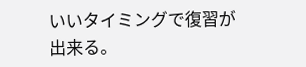いいタイミングで復習が出来る。